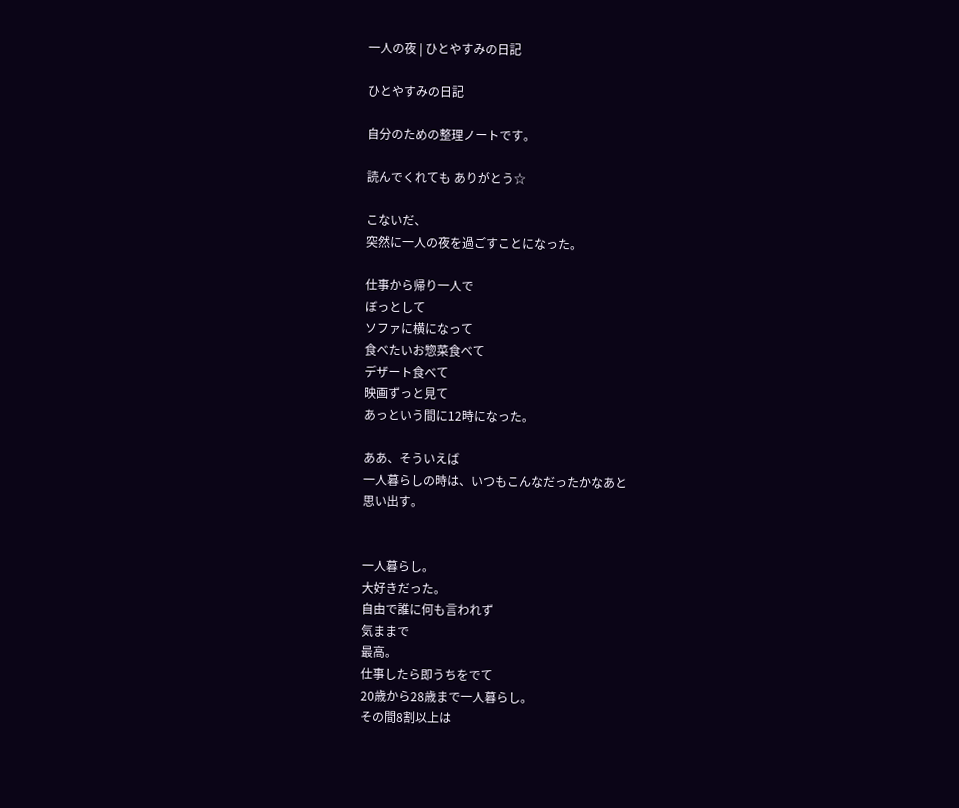一人の夜 | ひとやすみの日記

ひとやすみの日記

自分のための整理ノートです。

読んでくれても ありがとう☆

こないだ、
突然に一人の夜を過ごすことになった。

仕事から帰り一人で
ぼっとして
ソファに横になって
食べたいお惣菜食べて
デザート食べて
映画ずっと見て
あっという間に12時になった。

ああ、そういえば
一人暮らしの時は、いつもこんなだったかなあと
思い出す。


一人暮らし。
大好きだった。
自由で誰に何も言われず
気ままで
最高。
仕事したら即うちをでて
20歳から28歳まで一人暮らし。
その間8割以上は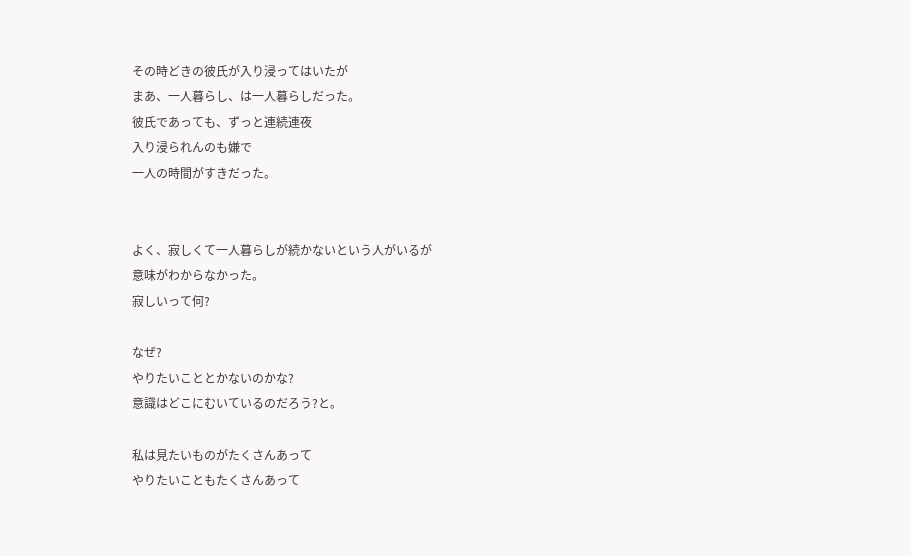その時どきの彼氏が入り浸ってはいたが
まあ、一人暮らし、は一人暮らしだった。
彼氏であっても、ずっと連続連夜
入り浸られんのも嫌で
一人の時間がすきだった。


よく、寂しくて一人暮らしが続かないという人がいるが
意味がわからなかった。
寂しいって何?

なぜ?
やりたいこととかないのかな?
意識はどこにむいているのだろう?と。

私は見たいものがたくさんあって
やりたいこともたくさんあって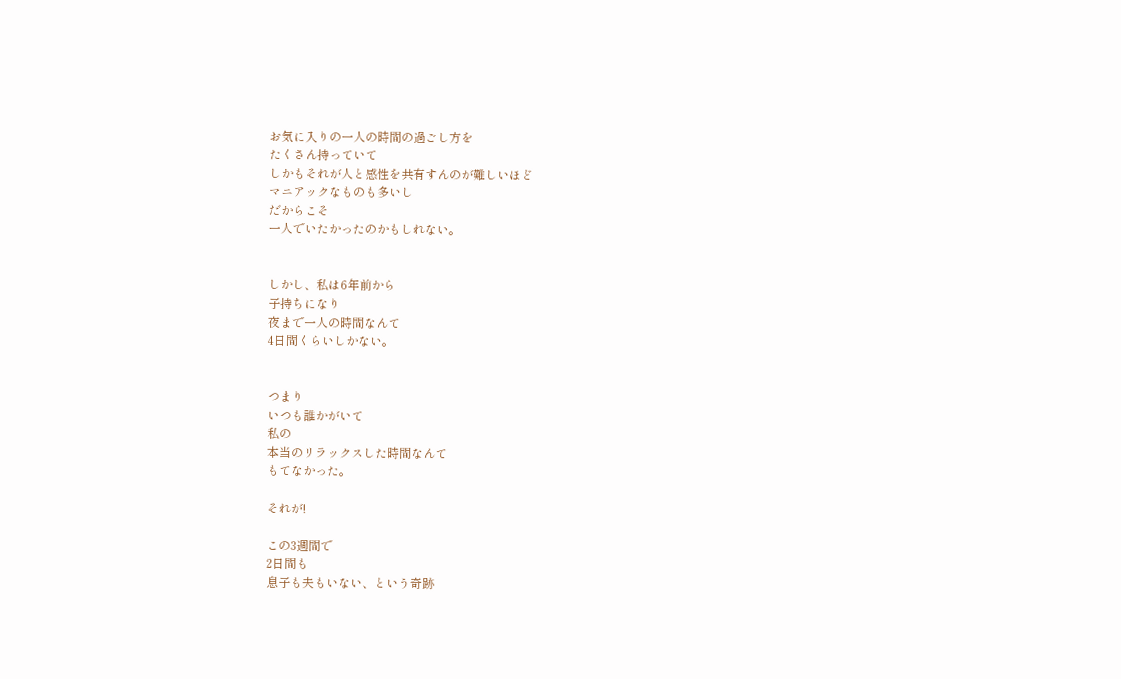お気に入りの一人の時間の過ごし方を
たくさん持っていて
しかもそれが人と感性を共有すんのが難しいほど
マニアックなものも多いし
だからこそ
一人でいたかったのかもしれない。


しかし、私は6年前から
子持ちになり
夜まで一人の時間なんて
4日間くらいしかない。


つまり
いつも誰かがいて
私の
本当のリラックスした時間なんて
もてなかった。

それが!

この3週間で
2日間も
息子も夫もいない、という奇跡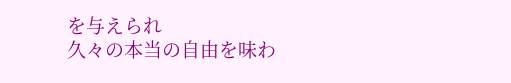を与えられ
久々の本当の自由を味わ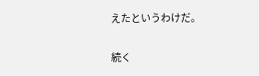えたというわけだ。

続く